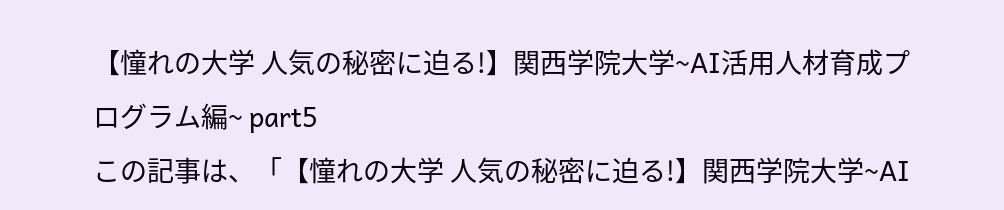【憧れの大学 人気の秘密に迫る!】関西学院大学~AI活用人材育成プログラム編~ part5
この記事は、「【憧れの大学 人気の秘密に迫る!】関西学院大学~AI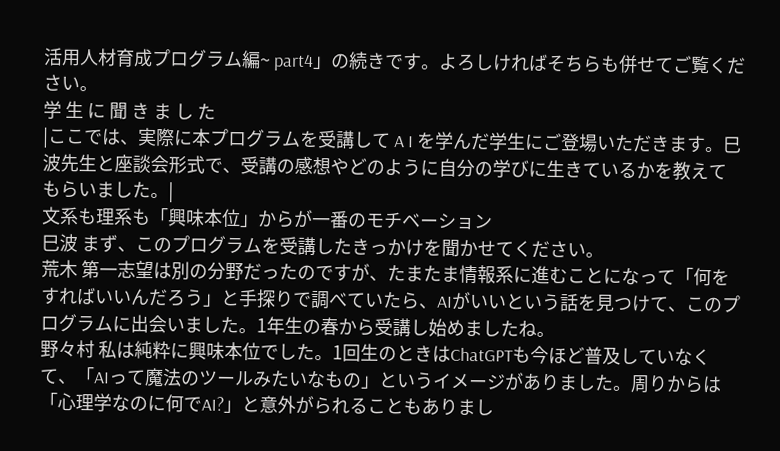活用人材育成プログラム編~ part4」の続きです。よろしければそちらも併せてご覧ください。
学 生 に 聞 き ま し た
|ここでは、実際に本プログラムを受講して A I を学んだ学生にご登場いただきます。巳波先生と座談会形式で、受講の感想やどのように自分の学びに生きているかを教えてもらいました。|
文系も理系も「興味本位」からが一番のモチベーション
巳波 まず、このプログラムを受講したきっかけを聞かせてください。
荒木 第一志望は別の分野だったのですが、たまたま情報系に進むことになって「何をすればいいんだろう」と手探りで調べていたら、AIがいいという話を見つけて、このプログラムに出会いました。1年生の春から受講し始めましたね。
野々村 私は純粋に興味本位でした。1回生のときはChatGPTも今ほど普及していなくて、「AIって魔法のツールみたいなもの」というイメージがありました。周りからは「心理学なのに何でAI?」と意外がられることもありまし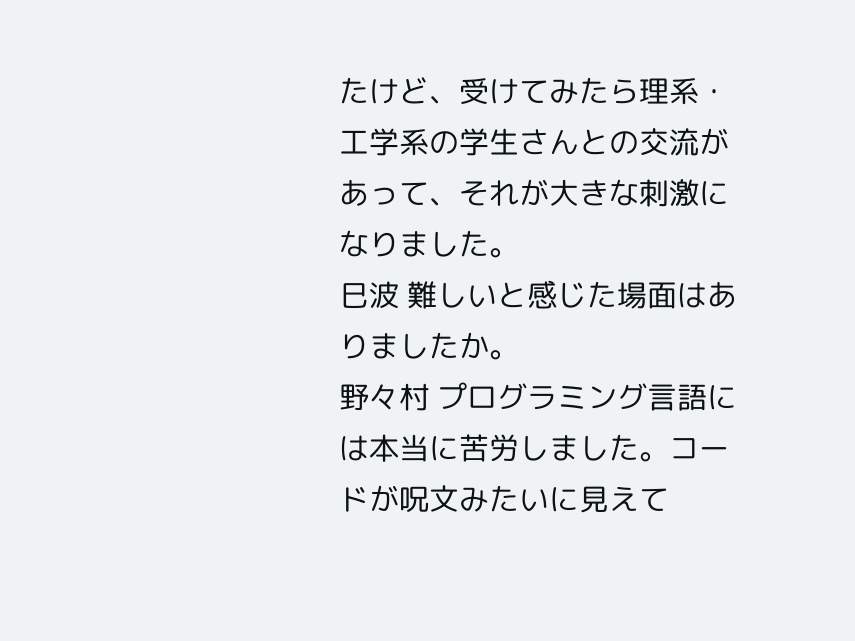たけど、受けてみたら理系・工学系の学生さんとの交流があって、それが大きな刺激になりました。
巳波 難しいと感じた場面はありましたか。
野々村 プログラミング言語には本当に苦労しました。コードが呪文みたいに見えて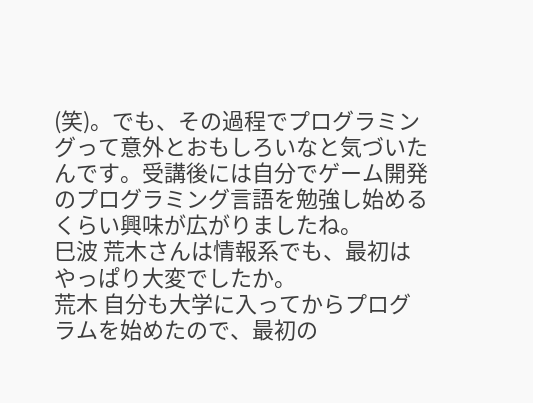(笑)。でも、その過程でプログラミングって意外とおもしろいなと気づいたんです。受講後には自分でゲーム開発のプログラミング言語を勉強し始めるくらい興味が広がりましたね。
巳波 荒木さんは情報系でも、最初はやっぱり大変でしたか。
荒木 自分も大学に入ってからプログラムを始めたので、最初の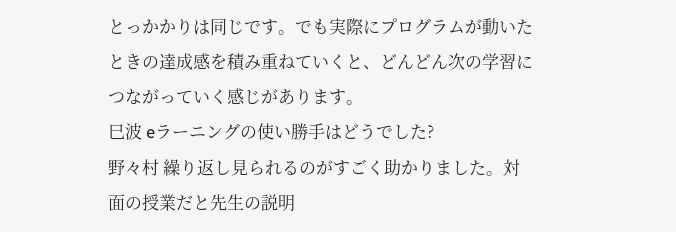とっかかりは同じです。でも実際にプログラムが動いたときの達成感を積み重ねていくと、どんどん次の学習につながっていく感じがあります。
巳波 eラーニングの使い勝手はどうでした?
野々村 繰り返し見られるのがすごく助かりました。対面の授業だと先生の説明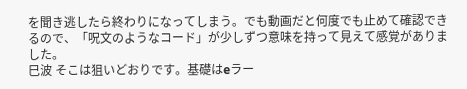を聞き逃したら終わりになってしまう。でも動画だと何度でも止めて確認できるので、「呪文のようなコード」が少しずつ意味を持って見えて感覚がありました。
巳波 そこは狙いどおりです。基礎はeラー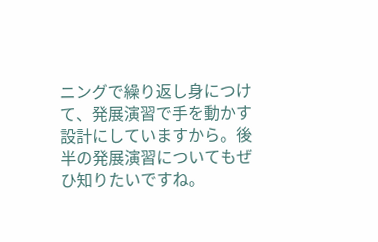ニングで繰り返し身につけて、発展演習で手を動かす設計にしていますから。後半の発展演習についてもぜひ知りたいですね。